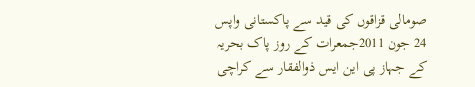صومالی قزاقوں کی قید سے پاکستانی واپس
24 جون 2011جمعرات کے روز پاک بحریہ کے جہاز پی این ایس ذوالفقار سے کراچی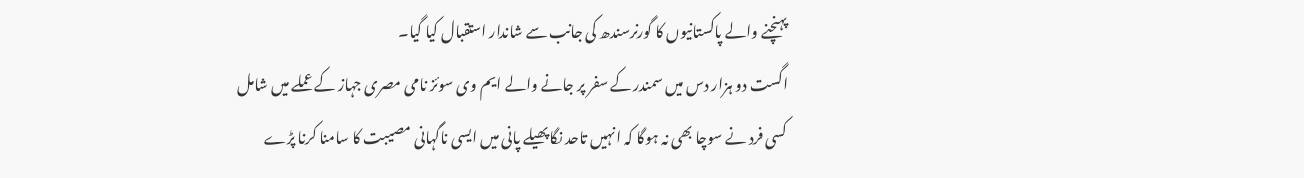پہنچنے والے پاکستانیوں کا گورنرسندھ کی جانب سے شاندار استقبال کیا گیا۔
اگست دو ہزار دس میں سمندر کے سفر پر جانے والے ایم وی سوئز نامی مصری جہاز کے عملے میں شامل کسی فرد نے سوچا بھی نہ ہوگا کہ انہیں تاحد نگا پھیلے پانی میں ایسی ناگہانی مصیبت کا سامنا کرنا پڑے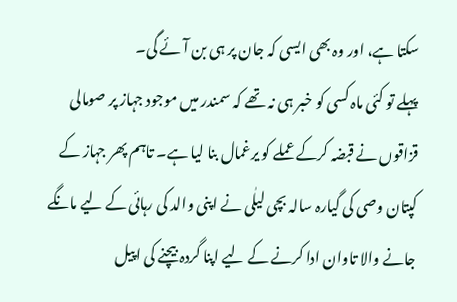سکتا ہے، اور وہ بھی ایسی کہ جان پر ہی بن آئے گی۔
پہلے تو کئی ماہ کسی کو خبر ہی نہ تھے کہ سمندر میں موجود جہاز پر صومالی قزاقوں نے قبضہ کرکے عملے کو یرغمال بنا لیا ہے۔ تاہم پھر جہاز کے کپتان وصی کی گیارہ سالہ بچی لیلٰی نے اپنی والد کی رہائی کے لیے مانگے جانے والا تاوان ادا کرنے کے لیے اپنا گردہ بیچنے کی اپیل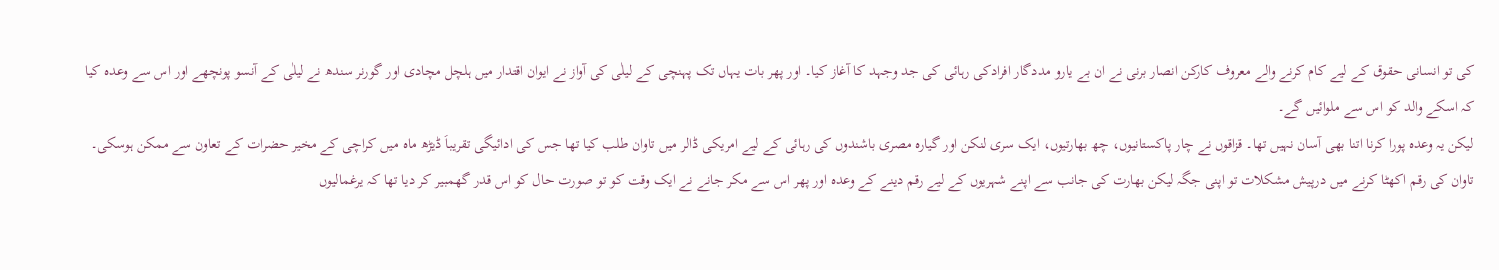کی تو انسانی حقوق کے لیے کام کرنے والے معروف کارکن انصار برنی نے ان بے یارو مددگار افرادکی رہائی کی جد وجہد کا آغاز کیا۔ اور پھر بات یہاں تک پہنچی کے لیلٰی کی آواز نے ایوان اقتدار میں ہلچل مچادی اور گورنر سندھ نے لیلٰی کے آنسو پونچھے اور اس سے وعدہ کیا کہ اسکے والد کو اس سے ملوائیں گے۔
لیکن یہ وعدہ پورا کرنا اتنا بھی آسان نہیں تھا۔ قزاقوں نے چار پاکستانیوں، چھ بھارتیوں، ایک سری لنکن اور گیارہ مصری باشندوں کی رہائی کے لیے امریکی ڈالر میں تاوان طلب کیا تھا جس کی ادائیگی تقریباَ ڈیڑھ ماہ میں کراچی کے مخیر حضرات کے تعاون سے ممکن ہوسکی۔
تاوان کی رقم اکھٹا کرنے میں درپیش مشکلات تو اپنی جگہ لیکن بھارت کی جانب سے اپنے شہریوں کے لیے رقم دینے کے وعدہ اور پھر اس سے مکر جانے نے ایک وقت کو تو صورت حال کو اس قدر گھمبیر کر دیا تھا کہ یرغمالیوں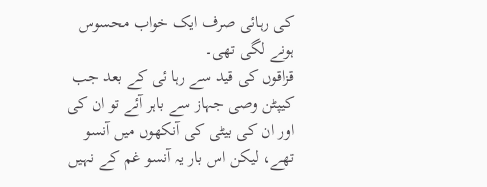کی رہائی صرف ایک خواب محسوس ہونے لگی تھی۔
قزاقوں کی قید سے رہا ئی کے بعد جب کیپٹن وصی جہاز سے باہر آئے تو ان کی اور ان کی بیٹی کی آنکھوں میں آنسو تھے، لیکن اس بار یہ آنسو غم کے نہیں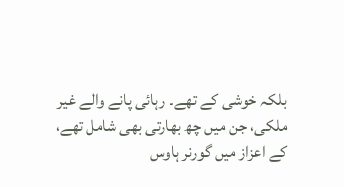بلکہ خوشی کے تھے۔ رہائی پانے والے غیر ملکی، جن میں چھ بھارتی بھی شامل تھے، کے اعزاز میں گورنر ہاوس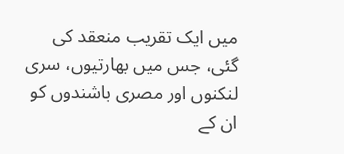میں ایک تقریب منعقد کی گئی، جس میں بھارتیوں، سری لنکنوں اور مصری باشندوں کو ان کے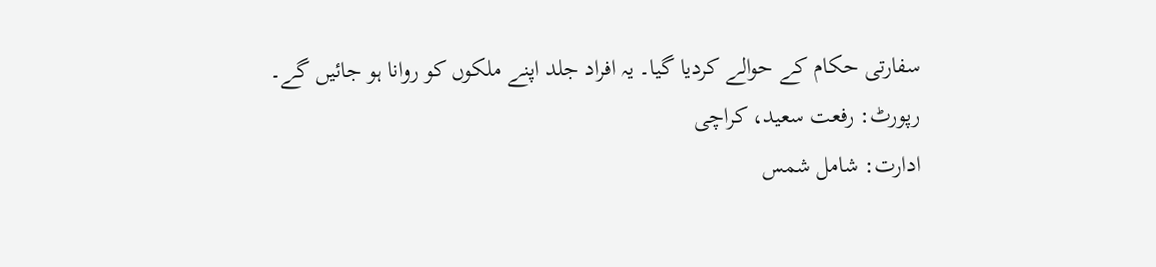سفارتی حکام کے حوالے کردیا گیا۔ یہ افراد جلد اپنے ملکوں کو روانا ہو جائیں گے۔
رپورٹ: رفعت سعید، کراچی
ادارت: شامل شمس